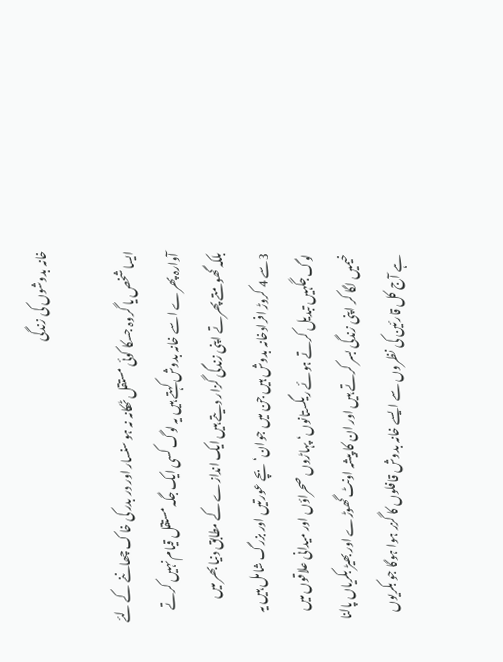خانہ بدوشوں کی زندگی

ایسا شخص یا گروہ جسکا کوئی مستقل ٹھکانہ نہ ہو سنسار اور در بدر کی خاک چھاننے کے لئے آوارہ پھرے اسے خانہ بدوش کہتے ہیں یہ لوگ کسی ایک جگہ مستقل قیام نہیں کرتے بلکہ گھومتے پھرتے اپنی زندگی گزار دیتے ہیں ایک اندازے کے مطابق دنیا بھر میں 3سے 4 کروڑ افرادخانہ بدوش ہیں جن میں جوان‘ بچے عورتیں اور بزرگ شامل ہیں یہ لوگ جگہیں تبدیل کرتے ہوئے ریگستانوں‘ پہاڑوں صحراؤں اور میدانی علاقوں میں خیمیں لگا کر اپنی زندگی بسر کرتے ہیں اور ان کا پیشہ اونٹ گھوڑے اور بھیڑ بکریاں پالنا ہے آج کل قارئین کی نظروں سے ایسے خانہ بدوش قافلوں کا گزر ہوا ہوگا جو بکریوں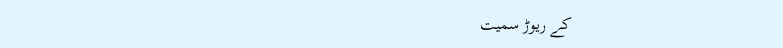کے ریوڑ سمیت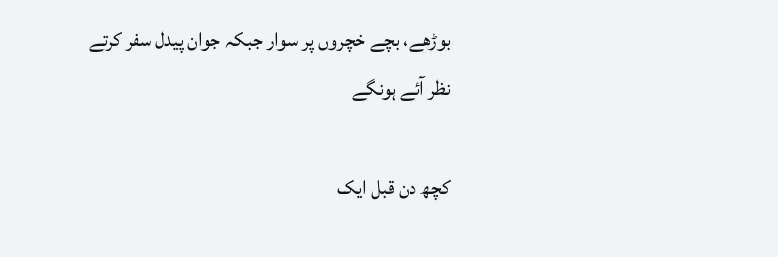بوڑھے، بچے خچروں پر سوار جبکہ جوان پیدل سفر کرتے نظر آئے ہونگے

کچھ دن قبل ایک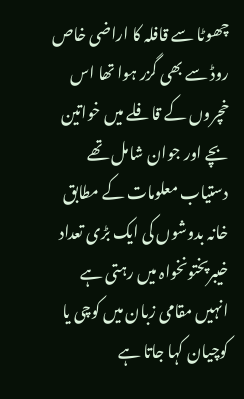چھوٹا سے قافلہ کا اراضی خاص روڈ سے بھی گزر ہوا تھا اس خچروں کے قافلے میں خواتین بچے اور جوان شامل تھے دستیاب معلومات کے مطابق خانہ بدوشوں کی ایک بڑی تعداد خیبرپختونخواہ میں رہتی ہے انہیں مقامی زبان میں کوچی یا کوچیان کہا جاتا ہے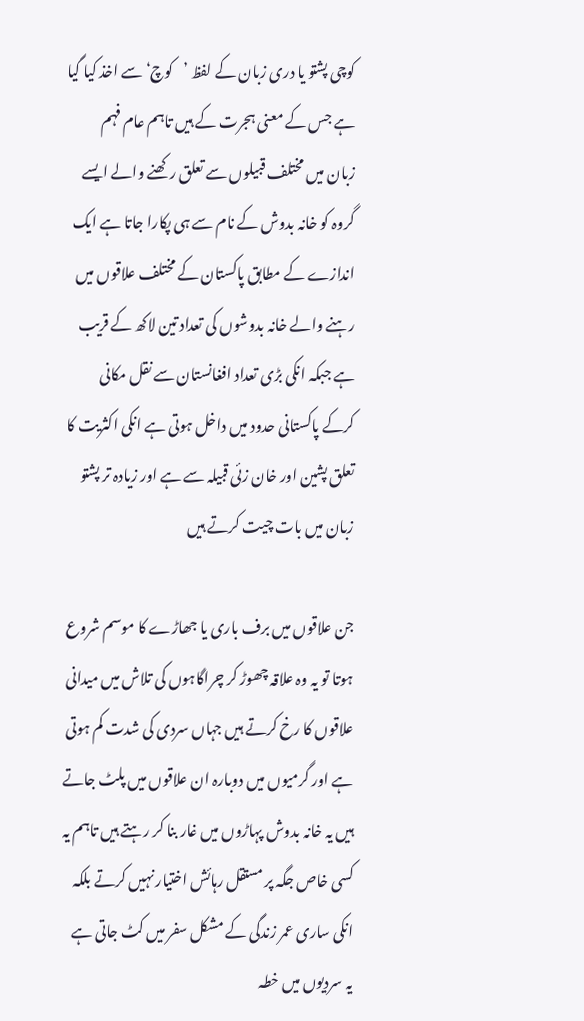کوچی پشتو یا دری زبان کے لفظ ’کوچ‘ سے اخذ کیا گیا ہے جس کے معنی ہجرت کے ہیں تاہم عام فہم زبان میں مختلف قبیلوں سے تعلق رکھنے والے ایسے گروہ کو خانہ بدوش کے نام سے ہی پکارا جاتا ہے ایک اندازے کے مطابق پاکستان کے مختلف علاقوں میں رہنے والے خانہ بدوشوں کی تعداد تین لاکھ کے قریب ہے جبکہ انکی بڑی تعداد افغانستان سے نقل مکانی کرکے پاکستانی حدود میں داخل ہوتی ہے انکی اکثریت کا تعلق پشین اور خان زئی قبیلہ سے ہے اور زیادہ تر پشتو زبان میں بات چیت کرتے ہیں

جن علاقوں میں برف باری یا جھاڑے کا موسم شروع ہوتا تو یہ وہ علاقہ چھوڑ کر چراگاہوں کی تلاش میں میدانی علاقوں کا رخ کرتے ہیں جہاں سردی کی شدت کم ہوتی ہے اور گرمیوں میں دوبارہ ان علاقوں میں پلٹ جاتے ہیں یہ خانہ بدوش پہاڑوں میں غار بنا کر رہتے ہیں تاہم یہ کسی خاص جگہ پر مستقل رہائش اختیار نہیں کرتے بلکہ انکی ساری عمر زندگی کے مشکل سفر میں کٹ جاتی ہے یہ سردیوں میں خطہ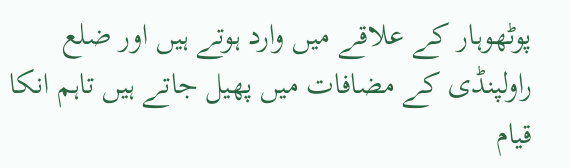پوٹھوہار کے علاقے میں وارد ہوتے ہیں اور ضلع راولپنڈی کے مضافات میں پھیل جاتے ہیں تاہم انکا قیام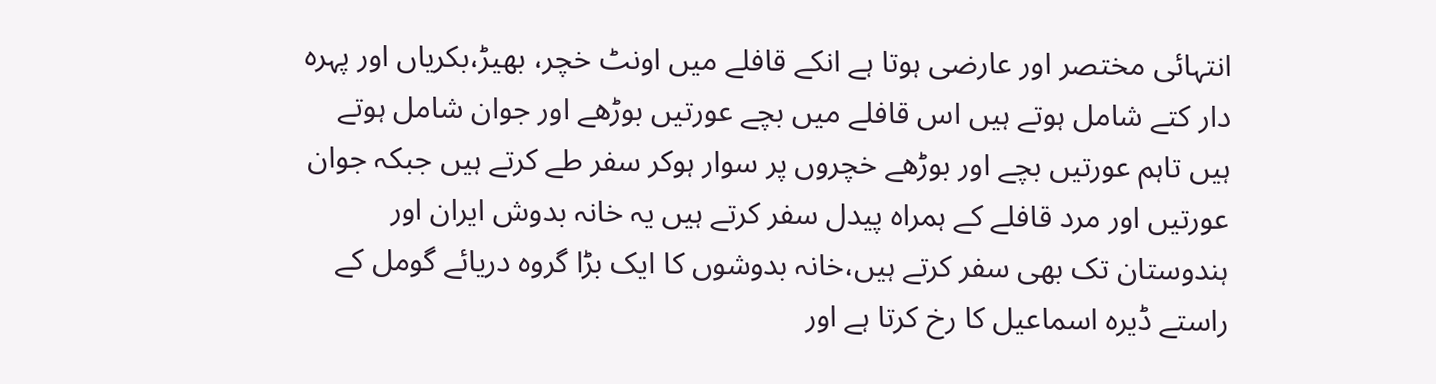انتہائی مختصر اور عارضی ہوتا ہے انکے قافلے میں اونٹ خچر، بھیڑ،بکریاں اور پہرہ دار کتے شامل ہوتے ہیں اس قافلے میں بچے عورتیں بوڑھے اور جوان شامل ہوتے ہیں تاہم عورتیں بچے اور بوڑھے خچروں پر سوار ہوکر سفر طے کرتے ہیں جبکہ جوان عورتیں اور مرد قافلے کے ہمراہ پیدل سفر کرتے ہیں یہ خانہ بدوش ایران اور ہندوستان تک بھی سفر کرتے ہیں،خانہ بدوشوں کا ایک بڑا گروہ دریائے گومل کے راستے ڈیرہ اسماعیل کا رخ کرتا ہے اور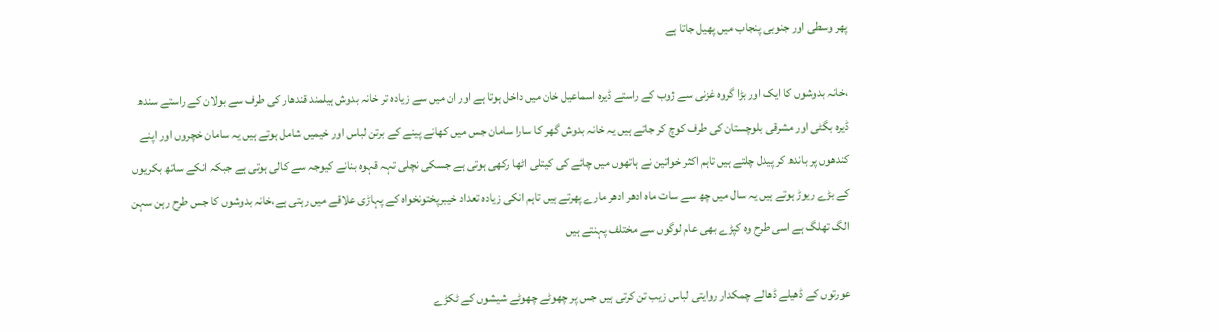پھر وسطی اور جنوبی پنجاب میں پھیل جاتا ہے

،خانہ بدوشوں کا ایک اور بڑا گروہ غزنی سے ژوب کے راستے ڈیرہ اسماعیل خان میں داخل ہوتا ہے اور ان میں سے زیادہ تر خانہ بدوش ہیلمند قندھار کی طرف سے بولان کے راستے سندھ ڈیرہ بگٹی اور مشرقی بلوچستان کی طرف کوچ کر جاتے ہیں یہ خانہ بدوش گھر کا سارا سامان جس میں کھانے پینے کے برتن لباس اور خیمیں شامل ہوتے ہیں یہ سامان خچروں اور اپنے کندھوں پر باندھ کر پیدل چلتے ہیں تاہم اکثر خواتین نے ہاتھوں میں چائے کی کیتلی اٹھا رکھی ہوتی ہے جسکی نچلی تہہ قہوہ بنانے کیوجہ سے کالی ہوتی ہے جبکہ انکے ساتھ بکریوں کے بڑے ریوڑ ہوتے ہیں یہ سال میں چھ سے سات ماہ ادھر ادھر مارے پھرتے ہیں تاہم انکی زیادہ تعداد خیبرپختونخواہ کے پہاڑی علاقے میں رہتی ہے،خانہ بدوشوں کا جس طرح رہن سہن الگ تھلگ ہے اسی طرح وہ کپڑے بھی عام لوگوں سے مختلف پہنتے ہیں

عورتوں کے ڈھیلے ڈھالے چمکدار روایتی لباس زیب تن کرتی ہیں جس پر چھوٹے چھوٹے شیشوں کے ٹکڑے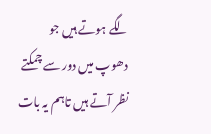لگے ہوتے ہیں جو دھوپ میں دور سے چمکتے نظر آتے ہیں تاہم یہ بات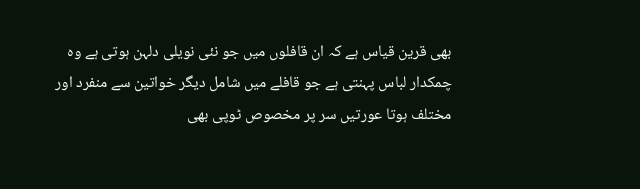بھی قرین قیاس ہے کہ ان قافلوں میں جو نئی نویلی دلہن ہوتی ہے وہ چمکدار لباس پہنتی ہے جو قافلے میں شامل دیگر خواتین سے منفرد اور مختلف ہوتا عورتیں سر پر مخصوص ٹوپی بھی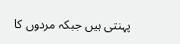پہنتی ہیں جبکہ مردوں کا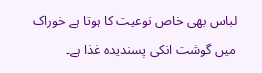لباس بھی خاص نوعیت کا ہوتا ہے خوراک میں گوشت انکی پسندیدہ غذا ہے۔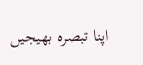اپنا تبصرہ بھیجیں